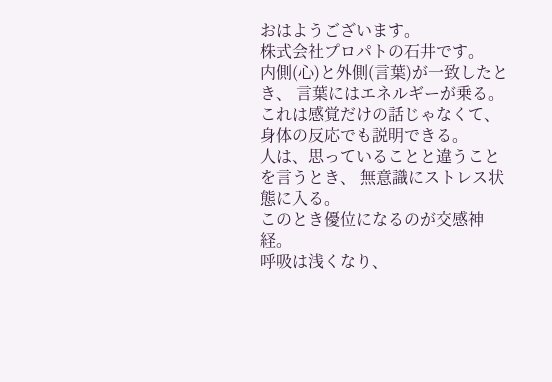おはようございます。
株式会社プロパトの石井です。
内側(心)と外側(言葉)が一致したとき、 言葉にはエネルギーが乗る。
これは感覚だけの話じゃなくて、 身体の反応でも説明できる。
人は、思っていることと違うことを言うとき、 無意識にストレス状態に入る。
このとき優位になるのが交感神経。
呼吸は浅くなり、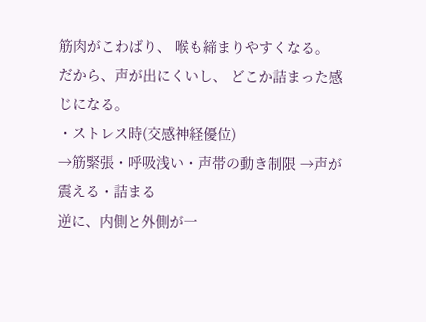筋肉がこわばり、 喉も締まりやすくなる。
だから、声が出にくいし、 どこか詰まった感じになる。
・ストレス時(交感神経優位)
→筋緊張・呼吸浅い・声帯の動き制限 →声が震える・詰まる
逆に、内側と外側が一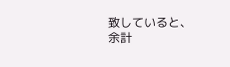致していると、
余計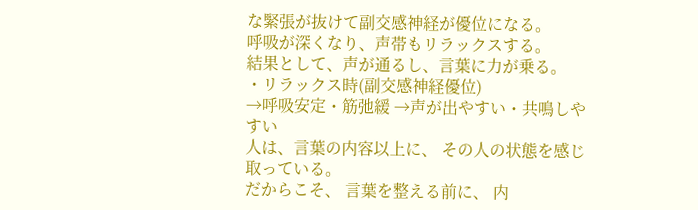な緊張が抜けて副交感神経が優位になる。
呼吸が深くなり、声帯もリラックスする。
結果として、声が通るし、言葉に力が乗る。
・リラックス時(副交感神経優位)
→呼吸安定・筋弛緩 →声が出やすい・共鳴しやすい
人は、言葉の内容以上に、 その人の状態を感じ取っている。
だからこそ、 言葉を整える前に、 内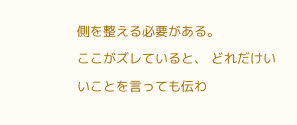側を整える必要がある。
ここがズレていると、 どれだけいいことを言っても伝わ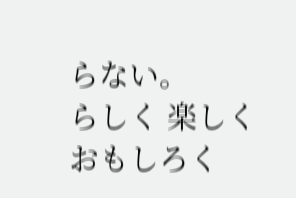らない。
らしく 楽しく おもしろく